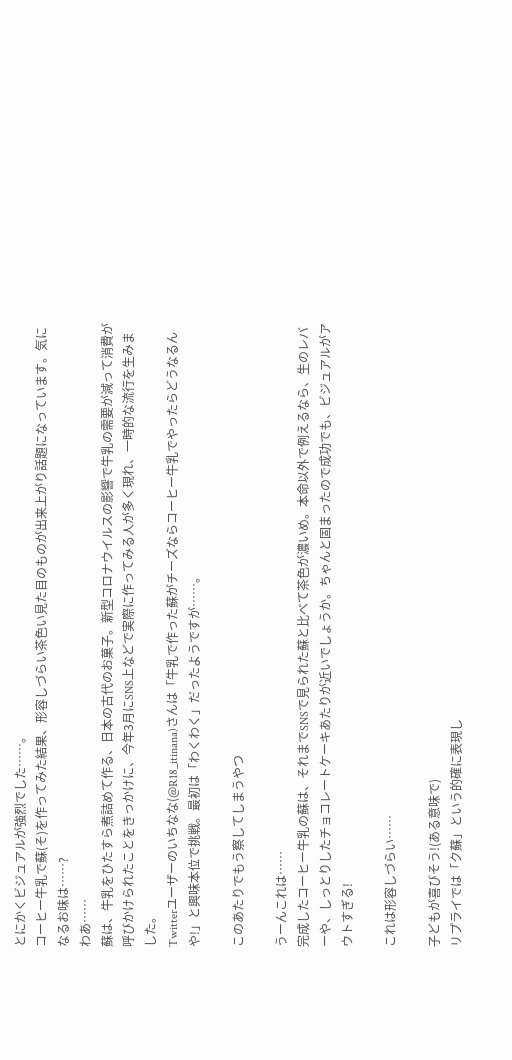とにかくビジュアルが強烈でした……。
コーヒー牛乳で蘇(そ)を作ってみた結果、形容しづらい茶色い見た目のものが出来上がり話題になっています。気になるお味は……?
わあ……
蘇は、牛乳をひたすら煮詰めて作る、日本の古代のお菓子。新型コロナウイルスの影響で牛乳の需要が減って消費が呼びかけられたことをきっかけに、今年3月にSNS上などで実際に作ってみる人が多く現れ、一時的な流行を生みました。
Twitterユーザーのいちなな(@R18_itinana)さんは「牛乳で作った蘇がチーズならコーヒー牛乳でやったらどうなるんや!」と興味本位で挑戦。最初は「わくわく」だったようですが……。

このあたりでもう察してしまうやつ

うーんこれは……
完成したコーヒー牛乳の蘇は、それまでSNSで見られた蘇と比べて茶色が濃いめ。本命以外で例えるなら、生のレバーや、しっとりしたチョコレートケーキあたりが近いでしょうか。ちゃんと固まったので成功でも、ビジュアルがアウトすぎる!

これは形容しづらい……

子どもが喜びそう!(ある意味で)
リプライでは「ク蘇」という的確に表現し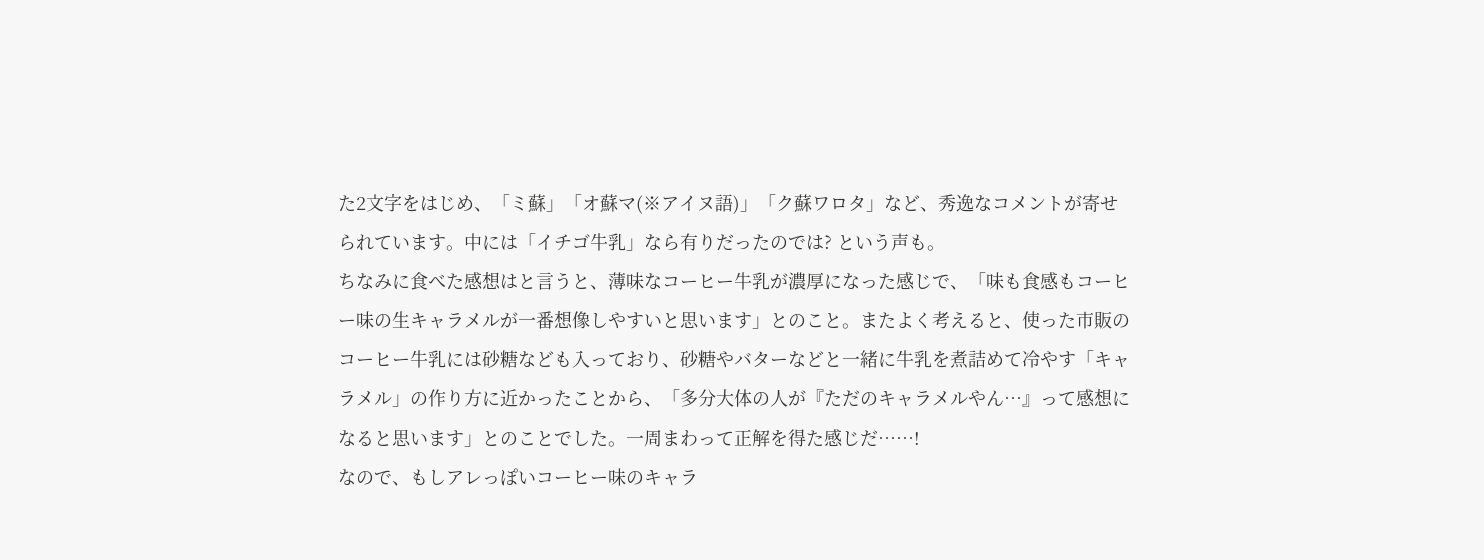た2文字をはじめ、「ミ蘇」「オ蘇マ(※アイヌ語)」「ク蘇ワロタ」など、秀逸なコメントが寄せられています。中には「イチゴ牛乳」なら有りだったのでは? という声も。
ちなみに食べた感想はと言うと、薄味なコーヒー牛乳が濃厚になった感じで、「味も食感もコーヒー味の生キャラメルが一番想像しやすいと思います」とのこと。またよく考えると、使った市販のコーヒー牛乳には砂糖なども入っており、砂糖やバターなどと一緒に牛乳を煮詰めて冷やす「キャラメル」の作り方に近かったことから、「多分大体の人が『ただのキャラメルやん…』って感想になると思います」とのことでした。一周まわって正解を得た感じだ……!
なので、もしアレっぽいコーヒー味のキャラ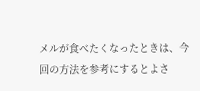メルが食べたくなったときは、今回の方法を参考にするとよさ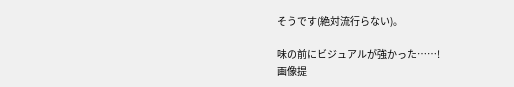そうです(絶対流行らない)。

味の前にビジュアルが強かった……!
画像提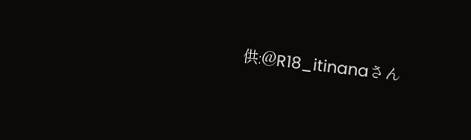供:@R18_itinanaさん